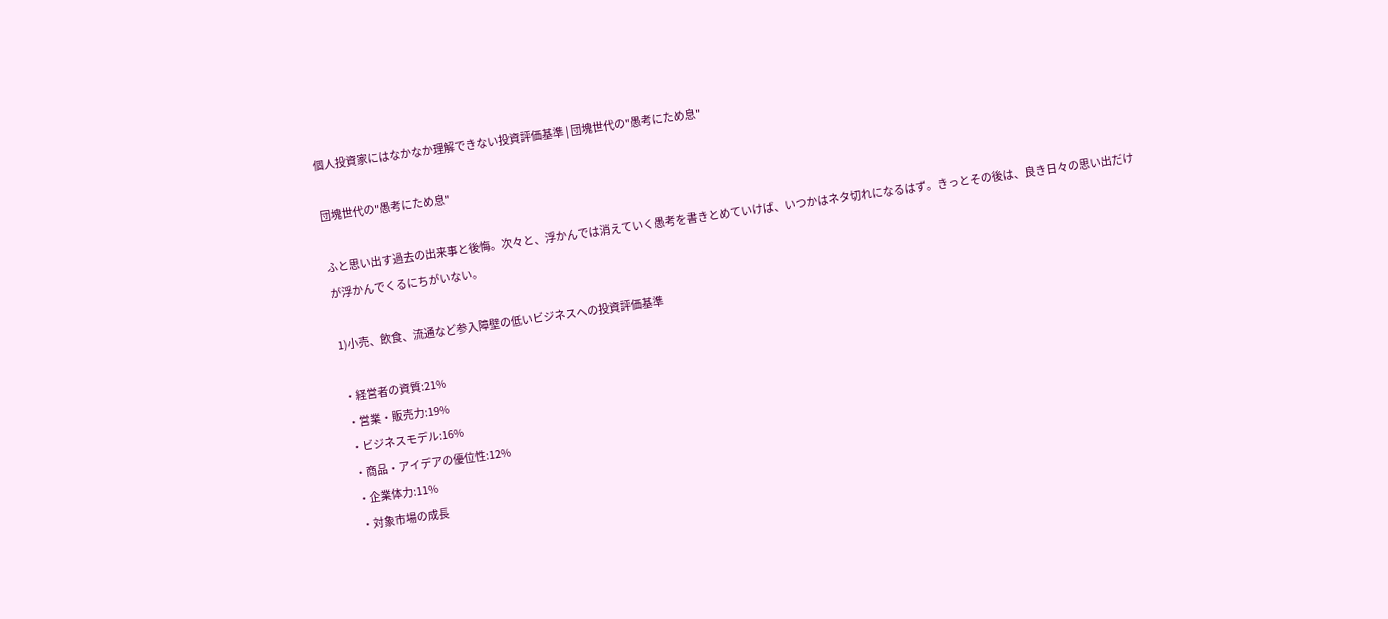個人投資家にはなかなか理解できない投資評価基準 | 団塊世代の"愚考にため息"

団塊世代の"愚考にため息"

ふと思い出す過去の出来事と後悔。次々と、浮かんでは消えていく愚考を書きとめていけば、いつかはネタ切れになるはず。きっとその後は、良き日々の思い出だけが浮かんでくるにちがいない。

1)小売、飲食、流通など参入障壁の低いビジネスへの投資評価基準

・経営者の資質:21%
・営業・販売力:19%
・ビジネスモデル:16%
・商品・アイデアの優位性:12%
・企業体力:11%
・対象市場の成長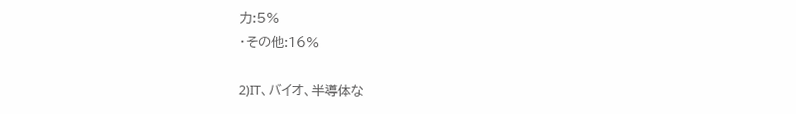力:5%
・その他:16%

2)IT、バイオ、半導体な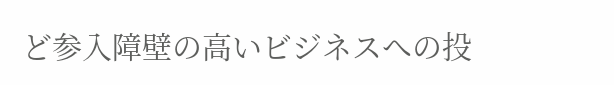ど参入障壁の高いビジネスへの投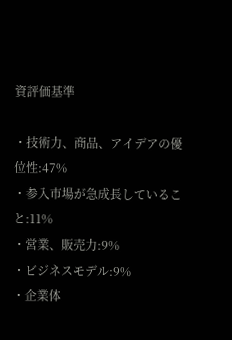資評価基準

・技術力、商品、アイデアの優位性:47%
・参入市場が急成長していること:11%
・営業、販売力:9%
・ビジネスモデル:9%
・企業体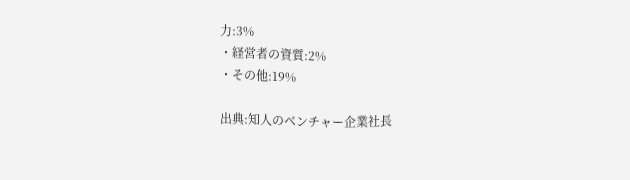力:3%
・経営者の資質:2%
・その他:19%

出典:知人のベンチャー企業社長